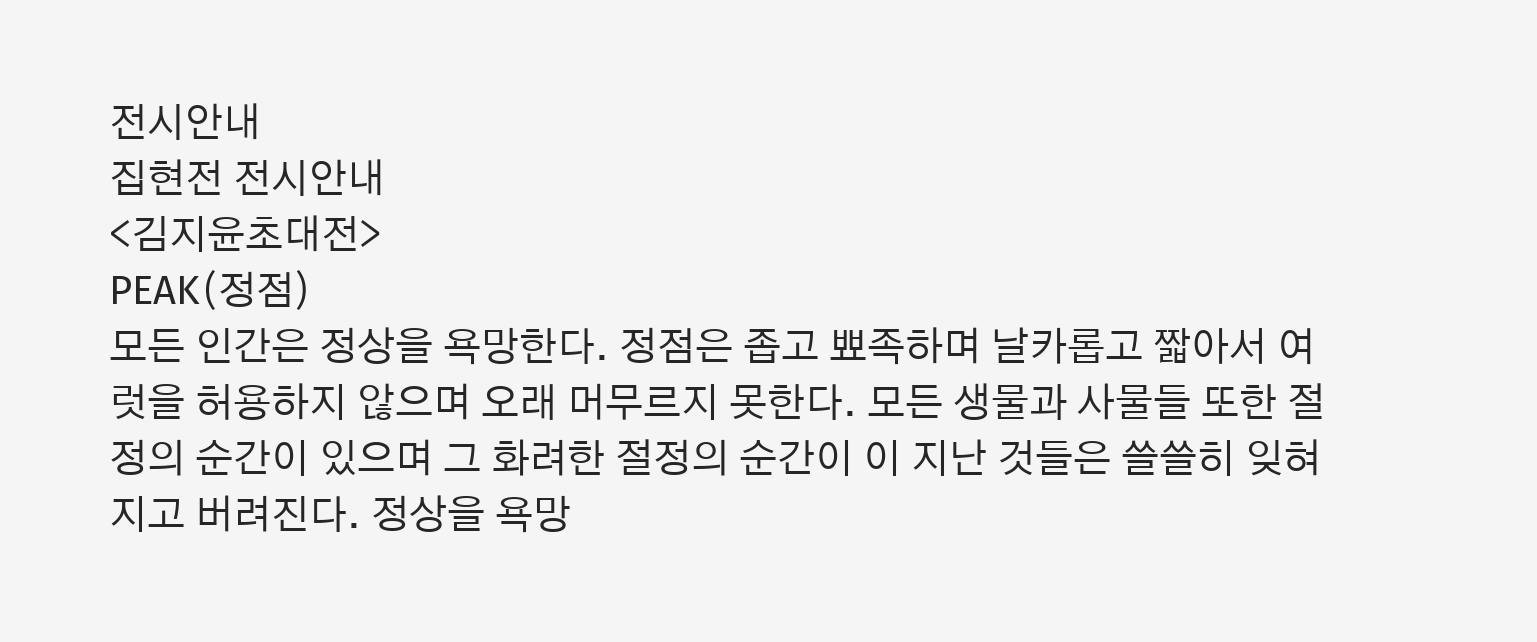전시안내
집현전 전시안내
<김지윤초대전>
PEAK(정점)
모든 인간은 정상을 욕망한다. 정점은 좁고 뾰족하며 날카롭고 짧아서 여럿을 허용하지 않으며 오래 머무르지 못한다. 모든 생물과 사물들 또한 절정의 순간이 있으며 그 화려한 절정의 순간이 이 지난 것들은 쓸쓸히 잊혀지고 버려진다. 정상을 욕망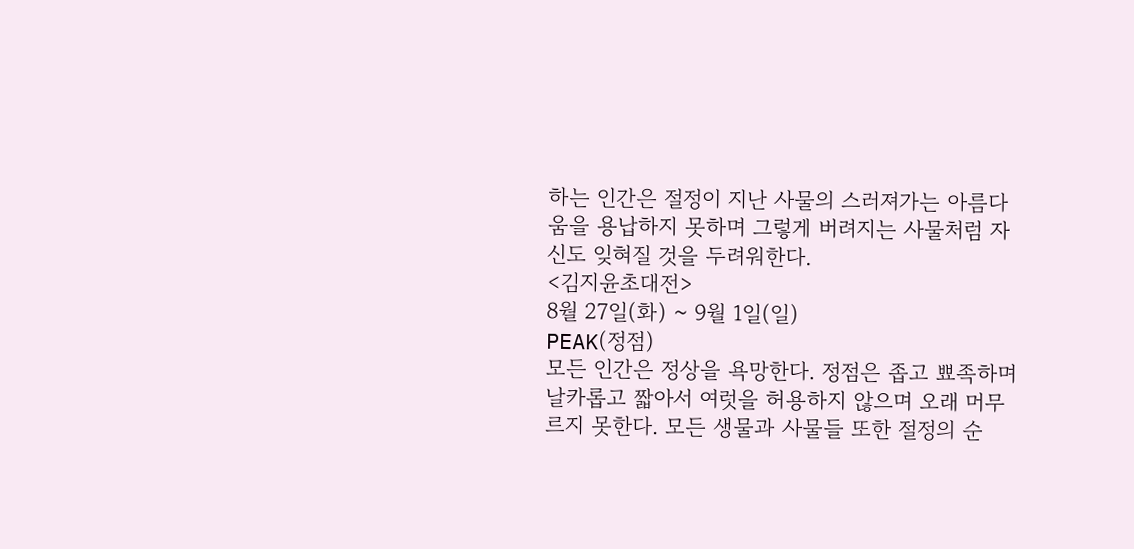하는 인간은 절정이 지난 사물의 스러져가는 아름다움을 용납하지 못하며 그렇게 버려지는 사물처럼 자신도 잊혀질 것을 두려워한다.
<김지윤초대전>
8월 27일(화) ~ 9월 1일(일)
PEAK(정점)
모든 인간은 정상을 욕망한다. 정점은 좁고 뾰족하며 날카롭고 짧아서 여럿을 허용하지 않으며 오래 머무르지 못한다. 모든 생물과 사물들 또한 절정의 순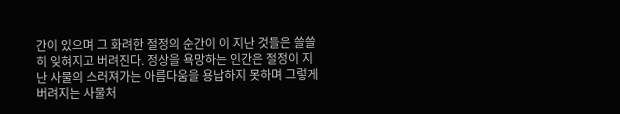간이 있으며 그 화려한 절정의 순간이 이 지난 것들은 쓸쓸히 잊혀지고 버려진다. 정상을 욕망하는 인간은 절정이 지난 사물의 스러져가는 아름다움을 용납하지 못하며 그렇게 버려지는 사물처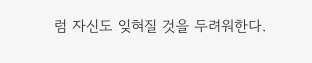럼 자신도 잊혀질 것을 두려워한다.